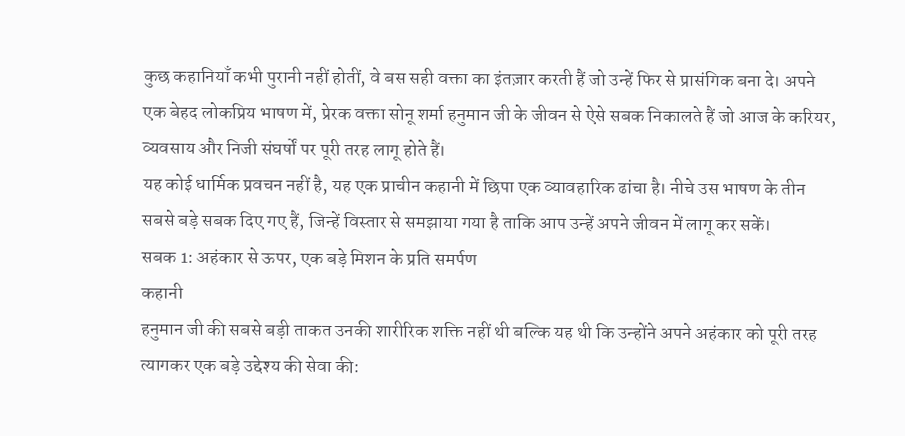कुछ कहानियाँ कभी पुरानी नहीं होतीं, वे बस सही वक्ता का इंतज़ार करती हैं जो उन्हें फिर से प्रासंगिक बना दे। अपने एक बेहद लोकप्रिय भाषण में, प्रेरक वक्ता सोनू शर्मा हनुमान जी के जीवन से ऐसे सबक निकालते हैं जो आज के करियर, व्यवसाय और निजी संघर्षों पर पूरी तरह लागू होते हैं।
यह कोई धार्मिक प्रवचन नहीं है, यह एक प्राचीन कहानी में छिपा एक व्यावहारिक ढांचा है। नीचे उस भाषण के तीन सबसे बड़े सबक दिए गए हैं, जिन्हें विस्तार से समझाया गया है ताकि आप उन्हें अपने जीवन में लागू कर सकें।
सबक 1: अहंकार से ऊपर, एक बड़े मिशन के प्रति समर्पण
कहानी
हनुमान जी की सबसे बड़ी ताकत उनकी शारीरिक शक्ति नहीं थी बल्कि यह थी कि उन्होंने अपने अहंकार को पूरी तरह त्यागकर एक बड़े उद्देश्य की सेवा की: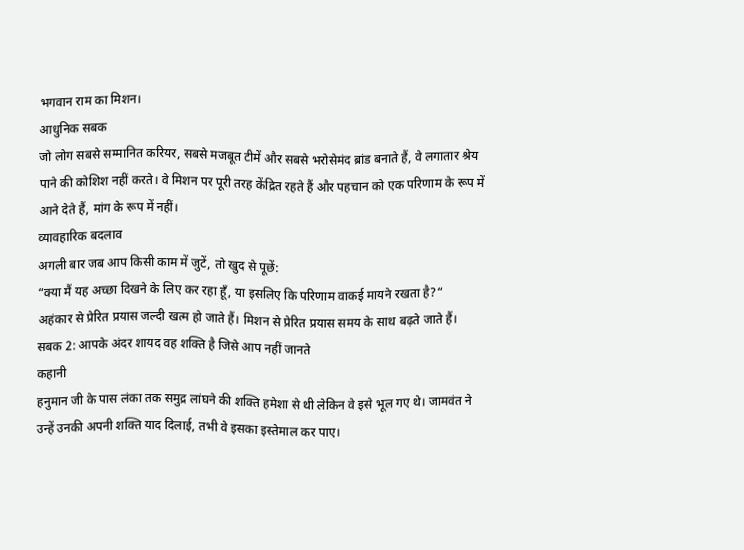भगवान राम का मिशन।
आधुनिक सबक
जो लोग सबसे सम्मानित करियर, सबसे मजबूत टीमें और सबसे भरोसेमंद ब्रांड बनाते हैं, वे लगातार श्रेय पाने की कोशिश नहीं करते। वे मिशन पर पूरी तरह केंद्रित रहते हैं और पहचान को एक परिणाम के रूप में आने देते हैं, मांग के रूप में नहीं।
व्यावहारिक बदलाव
अगली बार जब आप किसी काम में जुटें, तो खुद से पूछें:
“क्या मैं यह अच्छा दिखने के लिए कर रहा हूँ, या इसलिए कि परिणाम वाकई मायने रखता है?“
अहंकार से प्रेरित प्रयास जल्दी खत्म हो जाते हैं। मिशन से प्रेरित प्रयास समय के साथ बढ़ते जाते हैं।
सबक 2: आपके अंदर शायद वह शक्ति है जिसे आप नहीं जानते
कहानी
हनुमान जी के पास लंका तक समुद्र लांघने की शक्ति हमेशा से थी लेकिन वे इसे भूल गए थे। जामवंत ने उन्हें उनकी अपनी शक्ति याद दिलाई, तभी वे इसका इस्तेमाल कर पाए।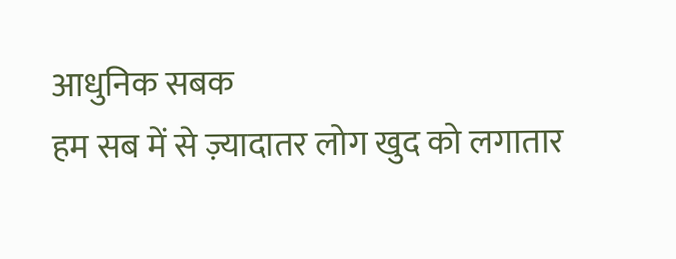आधुनिक सबक
हम सब में से ज़्यादातर लोग खुद को लगातार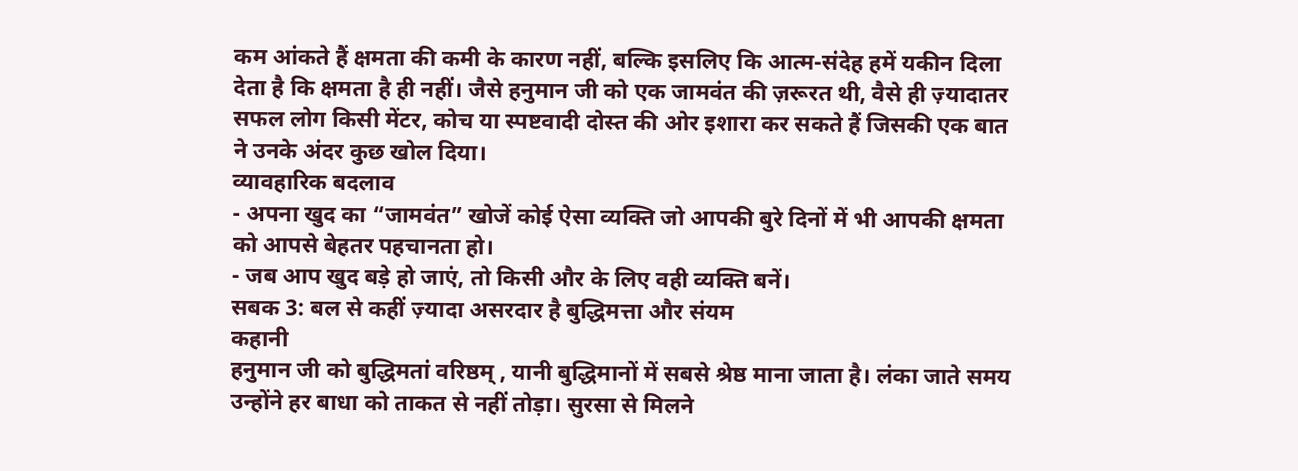कम आंकते हैं क्षमता की कमी के कारण नहीं, बल्कि इसलिए कि आत्म-संदेह हमें यकीन दिला देता है कि क्षमता है ही नहीं। जैसे हनुमान जी को एक जामवंत की ज़रूरत थी, वैसे ही ज़्यादातर सफल लोग किसी मेंटर, कोच या स्पष्टवादी दोस्त की ओर इशारा कर सकते हैं जिसकी एक बात ने उनके अंदर कुछ खोल दिया।
व्यावहारिक बदलाव
- अपना खुद का “जामवंत” खोजें कोई ऐसा व्यक्ति जो आपकी बुरे दिनों में भी आपकी क्षमता को आपसे बेहतर पहचानता हो।
- जब आप खुद बड़े हो जाएं, तो किसी और के लिए वही व्यक्ति बनें।
सबक 3: बल से कहीं ज़्यादा असरदार है बुद्धिमत्ता और संयम
कहानी
हनुमान जी को बुद्धिमतां वरिष्ठम् , यानी बुद्धिमानों में सबसे श्रेष्ठ माना जाता है। लंका जाते समय उन्होंने हर बाधा को ताकत से नहीं तोड़ा। सुरसा से मिलने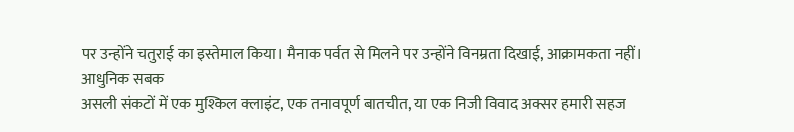पर उन्होंने चतुराई का इस्तेमाल किया। मैनाक पर्वत से मिलने पर उन्होंने विनम्रता दिखाई, आक्रामकता नहीं।
आधुनिक सबक
असली संकटों में एक मुश्किल क्लाइंट, एक तनावपूर्ण बातचीत, या एक निजी विवाद अक्सर हमारी सहज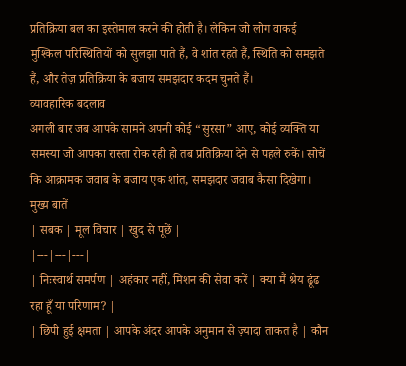प्रतिक्रिया बल का इस्तेमाल करने की होती है। लेकिन जो लोग वाकई मुश्किल परिस्थितियों को सुलझा पाते हैं, वे शांत रहते हैं, स्थिति को समझते हैं, और तेज़ प्रतिक्रिया के बजाय समझदार कदम चुनते हैं।
व्यावहारिक बदलाव
अगली बार जब आपके सामने अपनी कोई “सुरसा” आए, कोई व्यक्ति या समस्या जो आपका रास्ता रोक रही हो तब प्रतिक्रिया देने से पहले रुकें। सोचें कि आक्रामक जवाब के बजाय एक शांत, समझदार जवाब कैसा दिखेगा।
मुख्य बातें
| सबक | मूल विचार | खुद से पूछें |
|---|---|---|
| निःस्वार्थ समर्पण | अहंकार नहीं, मिशन की सेवा करें | क्या मैं श्रेय ढूंढ रहा हूँ या परिणाम? |
| छिपी हुई क्षमता | आपके अंदर आपके अनुमान से ज़्यादा ताकत है | कौन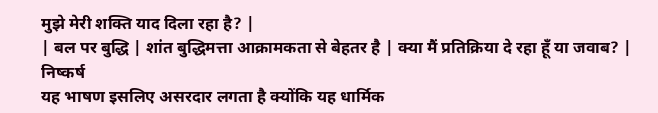मुझे मेरी शक्ति याद दिला रहा है? |
| बल पर बुद्धि | शांत बुद्धिमत्ता आक्रामकता से बेहतर है | क्या मैं प्रतिक्रिया दे रहा हूँ या जवाब? |
निष्कर्ष
यह भाषण इसलिए असरदार लगता है क्योंकि यह धार्मिक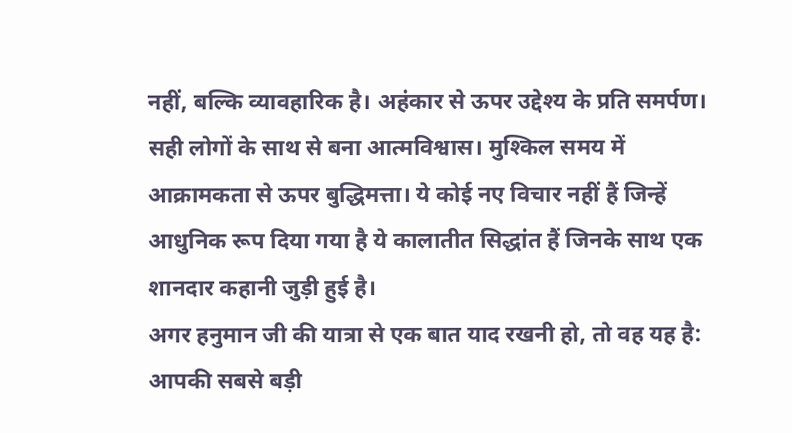नहीं, बल्कि व्यावहारिक है। अहंकार से ऊपर उद्देश्य के प्रति समर्पण। सही लोगों के साथ से बना आत्मविश्वास। मुश्किल समय में आक्रामकता से ऊपर बुद्धिमत्ता। ये कोई नए विचार नहीं हैं जिन्हें आधुनिक रूप दिया गया है ये कालातीत सिद्धांत हैं जिनके साथ एक शानदार कहानी जुड़ी हुई है।
अगर हनुमान जी की यात्रा से एक बात याद रखनी हो, तो वह यह है: आपकी सबसे बड़ी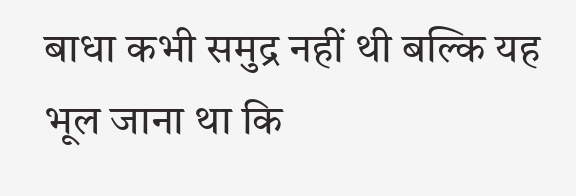बाधा कभी समुद्र नहीं थी बल्कि यह भूल जाना था कि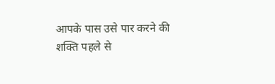आपके पास उसे पार करने की शक्ति पहले से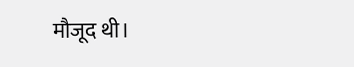मौजूद थी।